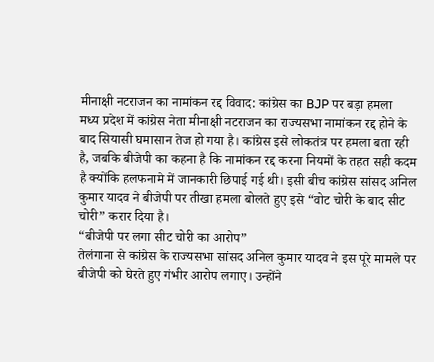मीनाक्षी नटराजन का नामांकन रद्द विवाद: कांग्रेस का BJP पर बड़ा हमला
मध्य प्रदेश में कांग्रेस नेता मीनाक्षी नटराजन का राज्यसभा नामांकन रद्द होने के बाद सियासी घमासान तेज हो गया है। कांग्रेस इसे लोकतंत्र पर हमला बता रही है, जबकि बीजेपी का कहना है कि नामांकन रद्द करना नियमों के तहत सही कदम है क्योंकि हलफनामे में जानकारी छिपाई गई थी। इसी बीच कांग्रेस सांसद अनिल कुमार यादव ने बीजेपी पर तीखा हमला बोलते हुए इसे “वोट चोरी के बाद सीट चोरी” करार दिया है।
“बीजेपी पर लगा सीट चोरी का आरोप”
तेलंगाना से कांग्रेस के राज्यसभा सांसद अनिल कुमार यादव ने इस पूरे मामले पर बीजेपी को घेरते हुए गंभीर आरोप लगाए। उन्होंने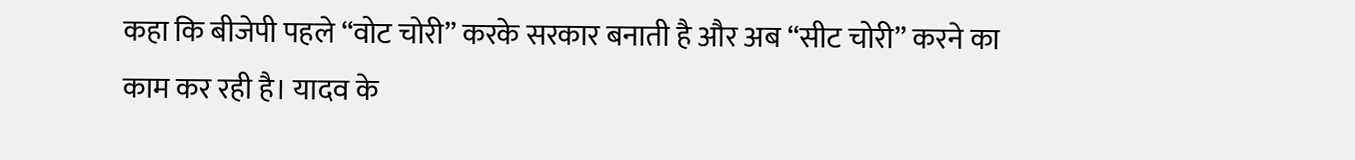कहा कि बीजेपी पहले “वोट चोरी” करके सरकार बनाती है और अब “सीट चोरी” करने का काम कर रही है। यादव के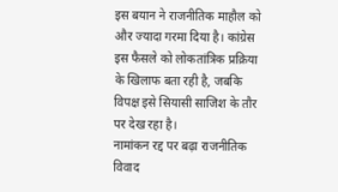इस बयान ने राजनीतिक माहौल को और ज्यादा गरमा दिया है। कांग्रेस इस फैसले को लोकतांत्रिक प्रक्रिया के खिलाफ बता रही है, जबकि विपक्ष इसे सियासी साजिश के तौर पर देख रहा है।
नामांकन रद्द पर बढ़ा राजनीतिक विवाद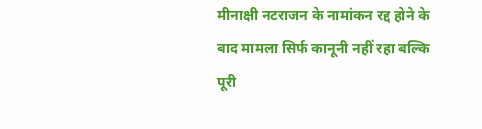मीनाक्षी नटराजन के नामांकन रद्द होने के बाद मामला सिर्फ कानूनी नहीं रहा बल्कि पूरी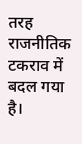तरह राजनीतिक टकराव में बदल गया है।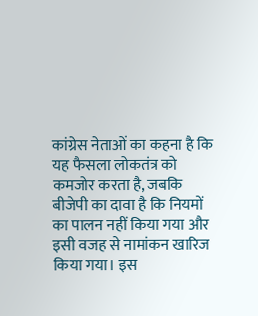कांग्रेस नेताओं का कहना है कि यह फैसला लोकतंत्र को कमजोर करता है, जबकि बीजेपी का दावा है कि नियमों का पालन नहीं किया गया और इसी वजह से नामांकन खारिज किया गया। इस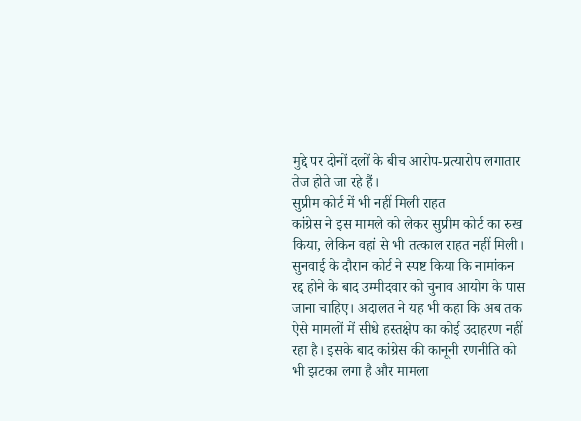मुद्दे पर दोनों दलों के बीच आरोप-प्रत्यारोप लगातार तेज होते जा रहे हैं।
सुप्रीम कोर्ट में भी नहीं मिली राहत
कांग्रेस ने इस मामले को लेकर सुप्रीम कोर्ट का रुख किया, लेकिन वहां से भी तत्काल राहत नहीं मिली। सुनवाई के दौरान कोर्ट ने स्पष्ट किया कि नामांकन रद्द होने के बाद उम्मीदवार को चुनाव आयोग के पास जाना चाहिए। अदालत ने यह भी कहा कि अब तक ऐसे मामलों में सीधे हस्तक्षेप का कोई उदाहरण नहीं रहा है। इसके बाद कांग्रेस की कानूनी रणनीति को भी झटका लगा है और मामला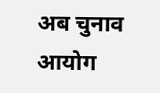अब चुनाव आयोग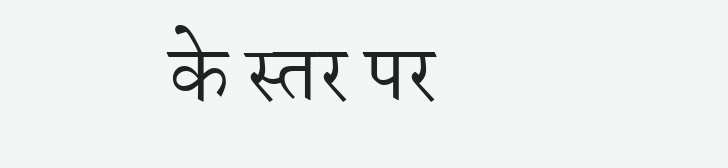के स्तर पर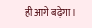ही आगे बढ़ेगा।